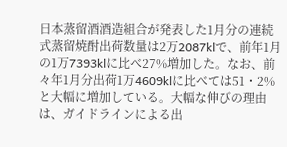日本蒸留酒酒造組合が発表した1月分の連続式蒸留焼酎出荷数量は2万2087klで、前年1月の1万7393klに比べ27%増加した。なお、前々年1月分出荷1万4609klに比べては51・2%と大幅に増加している。大幅な伸びの理由は、ガイドラインによる出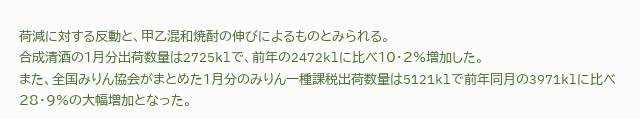荷減に対する反動と、甲乙混和焼酎の伸びによるものとみられる。
合成清酒の1月分出荷数量は2725klで、前年の2472klに比べ10・2%増加した。
また、全国みりん協会がまとめた1月分のみりん一種課税出荷数量は5121klで前年同月の3971klに比べ28・9%の大幅増加となった。